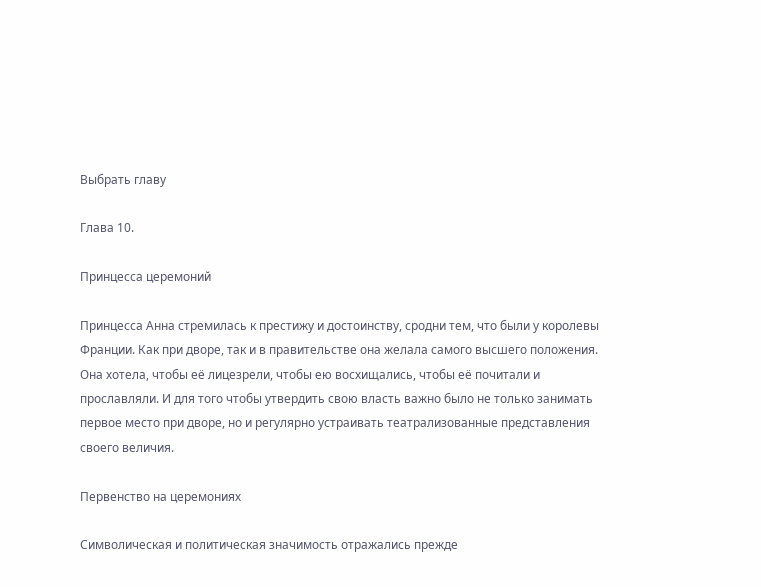Выбрать главу

Глава 10.

Принцесса церемоний

Принцесса Анна стремилась к престижу и достоинству, сродни тем, что были у королевы Франции. Как при дворе, так и в правительстве она желала самого высшего положения. Она хотела, чтобы её лицезрели, чтобы ею восхищались, чтобы её почитали и прославляли. И для того чтобы утвердить свою власть важно было не только занимать первое место при дворе, но и регулярно устраивать театрализованные представления своего величия.

Первенство на церемониях

Символическая и политическая значимость отражались прежде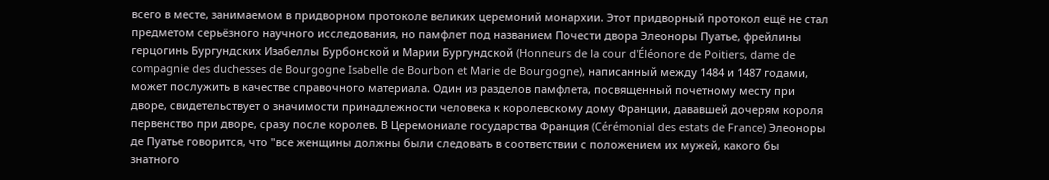всего в месте, занимаемом в придворном протоколе великих церемоний монархии. Этот придворный протокол ещё не стал предметом серьёзного научного исследования, но памфлет под названием Почести двора Элеоноры Пуатье, фрейлины герцогинь Бургундских Изабеллы Бурбонской и Марии Бургундской (Honneurs de la cour d'Éléonore de Poitiers, dame de compagnie des duchesses de Bourgogne Isabelle de Bourbon et Marie de Bourgogne), написанный между 1484 и 1487 годами, может послужить в качестве справочного материала. Один из разделов памфлета, посвященный почетному месту при дворе, свидетельствует о значимости принадлежности человека к королевскому дому Франции, дававшей дочерям короля первенство при дворе, сразу после королев. В Церемониале государства Франция (Cérémonial des estats de France) Элеоноры де Пуатье говорится, что "все женщины должны были следовать в соответствии с положением их мужей, какого бы знатного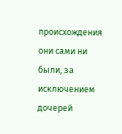происхождения они сами ни были, за исключением дочерей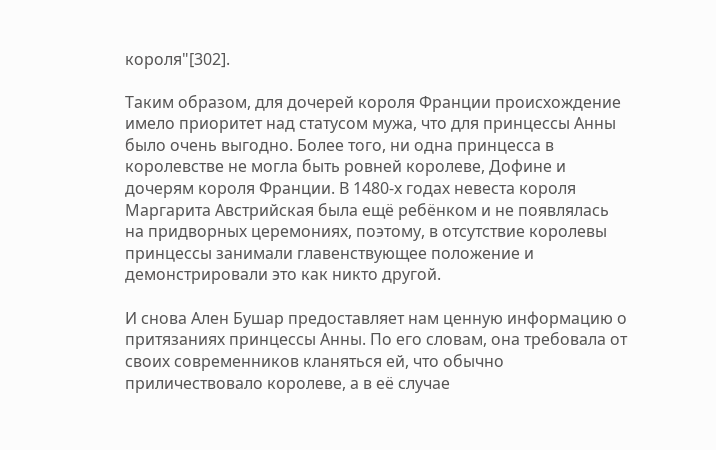короля"[302].

Таким образом, для дочерей короля Франции происхождение имело приоритет над статусом мужа, что для принцессы Анны было очень выгодно. Более того, ни одна принцесса в королевстве не могла быть ровней королеве, Дофине и дочерям короля Франции. В 1480-х годах невеста короля Маргарита Австрийская была ещё ребёнком и не появлялась на придворных церемониях, поэтому, в отсутствие королевы принцессы занимали главенствующее положение и демонстрировали это как никто другой.

И снова Ален Бушар предоставляет нам ценную информацию о притязаниях принцессы Анны. По его словам, она требовала от своих современников кланяться ей, что обычно приличествовало королеве, а в её случае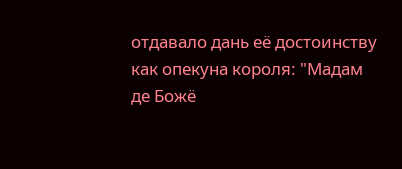отдавало дань её достоинству как опекуна короля: "Мадам де Божё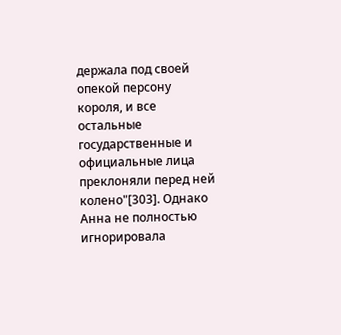держала под своей опекой персону короля, и все остальные государственные и официальные лица преклоняли перед ней колено"[303]. Однако Анна не полностью игнорировала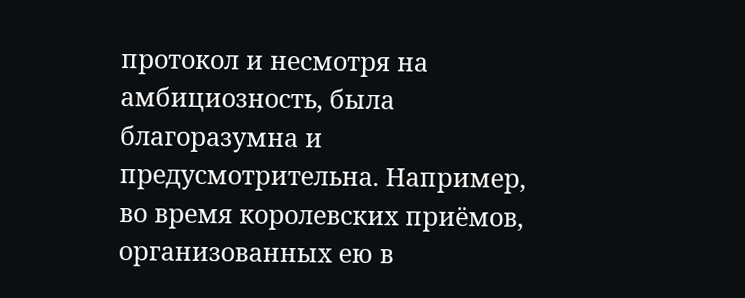протокол и несмотря на амбициозность, была благоразумна и предусмотрительна. Например, во время королевских приёмов, организованных ею в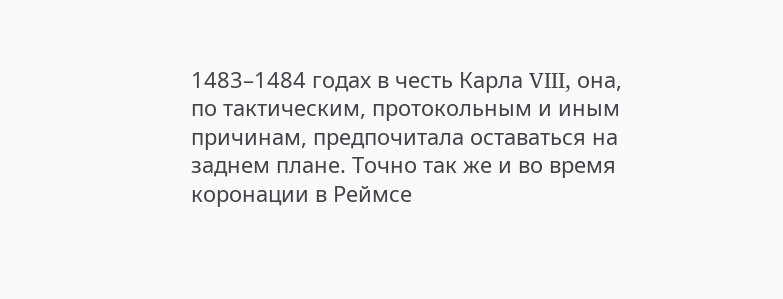1483–1484 годах в честь Карла VIII, она, по тактическим, протокольным и иным причинам, предпочитала оставаться на заднем плане. Точно так же и во время коронации в Реймсе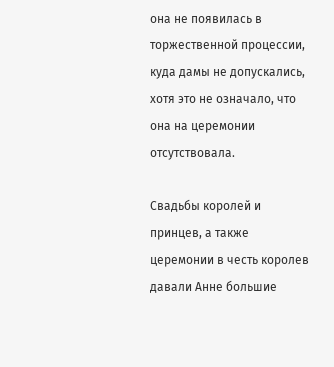она не появилась в торжественной процессии, куда дамы не допускались, хотя это не означало, что она на церемонии отсутствовала.

Свадьбы королей и принцев, а также церемонии в честь королев давали Анне большие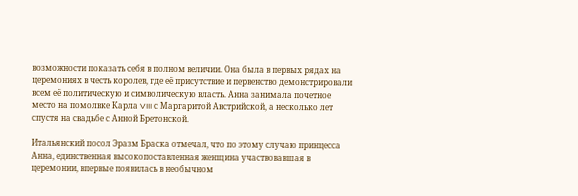возможности показать себя в полном величии. Она была в первых рядах на церемониях в честь королев, где её присутствие и первенство демонстрировали всем её политическую и символическую власть. Анна занимала почетное место на помолвке Карла VIII с Маргаритой Австрийской, а несколько лет спустя на свадьбе с Анной Бретонской.

Итальянский посол Эразм Браска отмечал, что по этому случаю принцесса Анна, единственная высокопоставленная женщина участвовавшая в церемонии, впервые появилась в необычном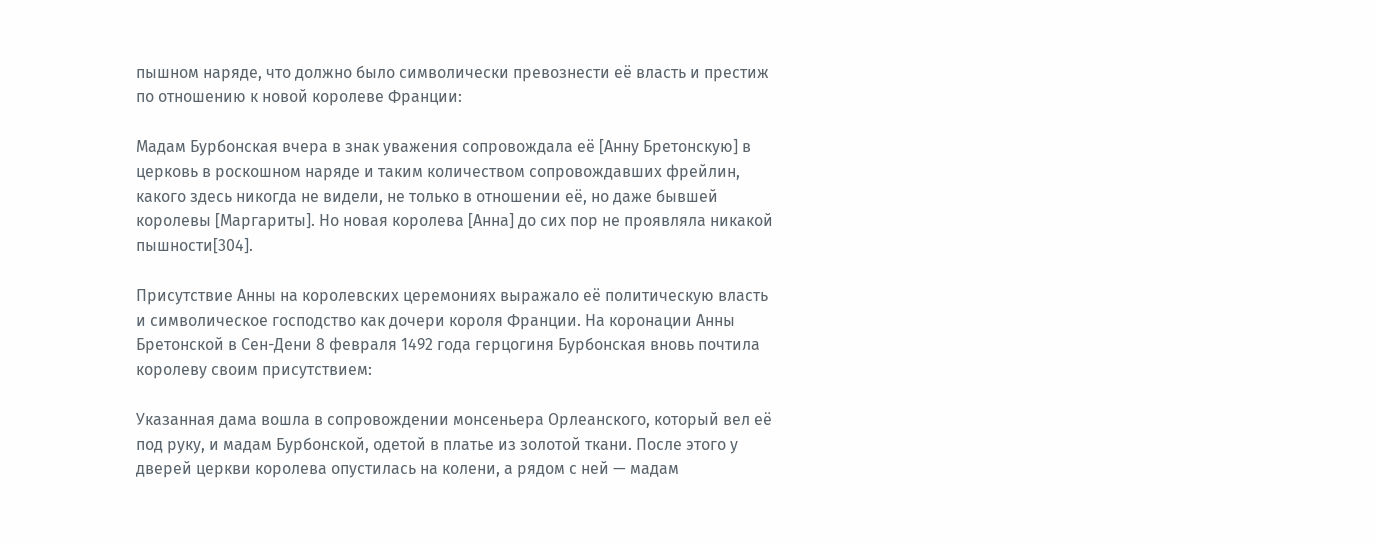пышном наряде, что должно было символически превознести её власть и престиж по отношению к новой королеве Франции:

Мадам Бурбонская вчера в знак уважения сопровождала её [Анну Бретонскую] в церковь в роскошном наряде и таким количеством сопровождавших фрейлин, какого здесь никогда не видели, не только в отношении её, но даже бывшей королевы [Маргариты]. Но новая королева [Анна] до сих пор не проявляла никакой пышности[304].

Присутствие Анны на королевских церемониях выражало её политическую власть и символическое господство как дочери короля Франции. На коронации Анны Бретонской в Сен-Дени 8 февраля 1492 года герцогиня Бурбонская вновь почтила королеву своим присутствием:

Указанная дама вошла в сопровождении монсеньера Орлеанского, который вел её под руку, и мадам Бурбонской, одетой в платье из золотой ткани. После этого у дверей церкви королева опустилась на колени, а рядом с ней — мадам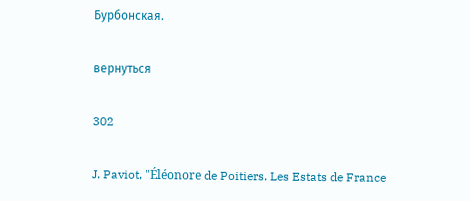Бурбонская.

вернуться

302

J. Paviot, "Éléonore de Poitiers. Les Estats de France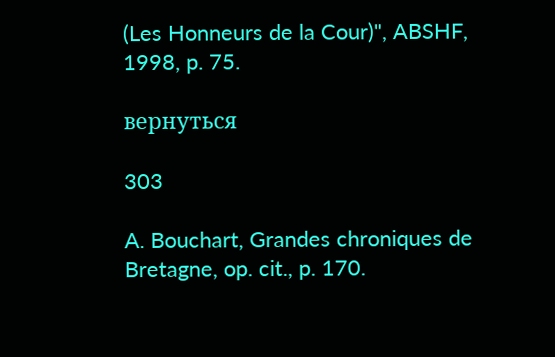(Les Honneurs de la Cour)", ABSHF, 1998, p. 75.

вернуться

303

A. Bouchart, Grandes chroniques de Bretagne, op. cit., p. 170.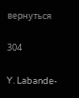вернуться

304

Y. Labande-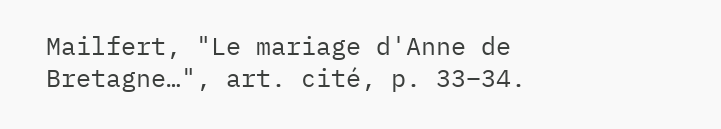Mailfert, "Le mariage d'Anne de Bretagne…", art. cité, p. 33–34.